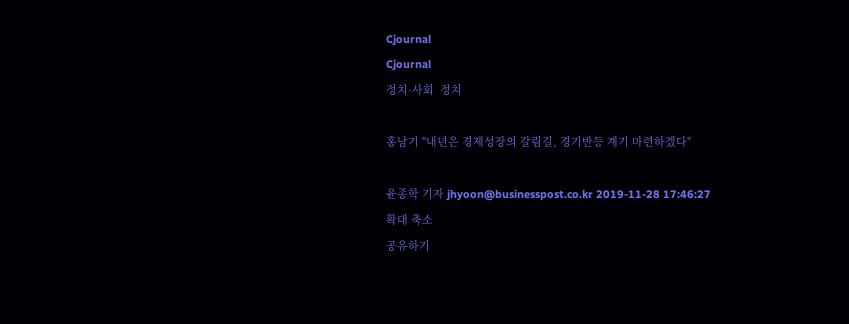Cjournal
Cjournal
정치·사회  정치

홍남기 "내년은 경제성장의 갈림길, 경기반등 계기 마련하겠다"

윤종학 기자 jhyoon@businesspost.co.kr 2019-11-28 17:46:27
확대 축소
공유하기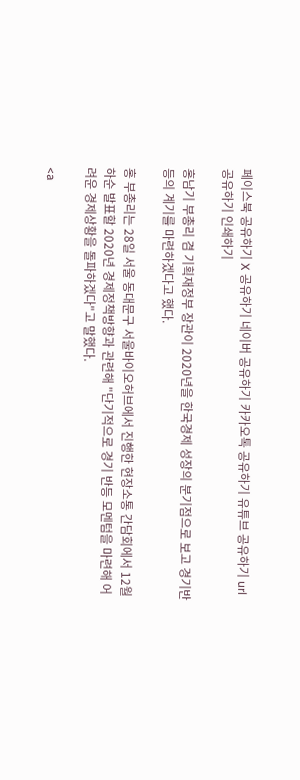페이스북 공유하기 X 공유하기 네이버 공유하기 카카오톡 공유하기 유튜브 공유하기 url 공유하기 인쇄하기

홍남기 부총리 겸 기획재정부 장관이 2020년을 한국경제 성장의 분기점으로 보고 경기반등의 계기를 마련하겠다고 했다.

홍 부총리는 28일 서울 동대문구 서울바이오허브에서 진행한 현장소통 간담회에서 12월 하순 발표할 2020년 경제정책방향과 관련해 "단기적으로 경기 반등 모멘텀을 마련해 어려운 경제상황을 돌파하겠다"고 말했다.

<a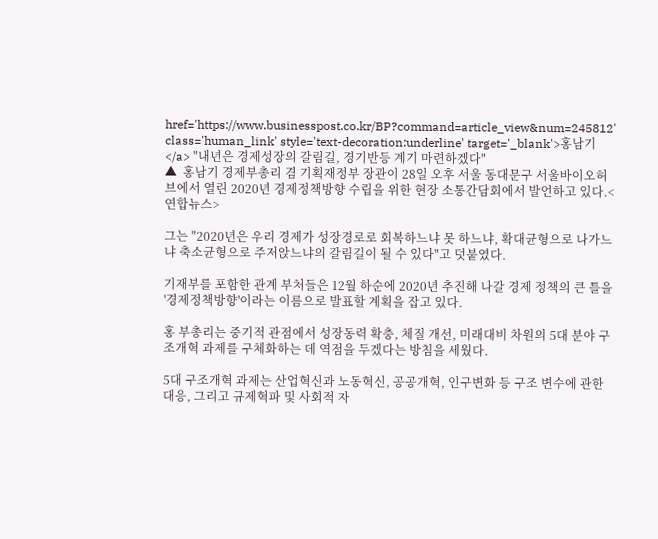href='https://www.businesspost.co.kr/BP?command=article_view&num=245812' class='human_link' style='text-decoration:underline' target='_blank'>홍남기</a> "내년은 경제성장의 갈림길, 경기반등 계기 마련하겠다"
▲  홍남기 경제부총리 겸 기획재정부 장관이 28일 오후 서울 동대문구 서울바이오허브에서 열린 2020년 경제정책방향 수립을 위한 현장 소통간담회에서 발언하고 있다.<연합뉴스>

그는 "2020년은 우리 경제가 성장경로로 회복하느냐 못 하느냐, 확대균형으로 나가느냐 축소균형으로 주저앉느냐의 갈림길이 될 수 있다"고 덧붙였다.

기재부를 포함한 관계 부처들은 12월 하순에 2020년 추진해 나갈 경제 정책의 큰 틀을 '경제정책방향'이라는 이름으로 발표할 계획을 잡고 있다.

홍 부총리는 중기적 관점에서 성장동력 확충, 체질 개선, 미래대비 차원의 5대 분야 구조개혁 과제를 구체화하는 데 역점을 두겠다는 방침을 세웠다.

5대 구조개혁 과제는 산업혁신과 노동혁신, 공공개혁, 인구변화 등 구조 변수에 관한 대응, 그리고 규제혁파 및 사회적 자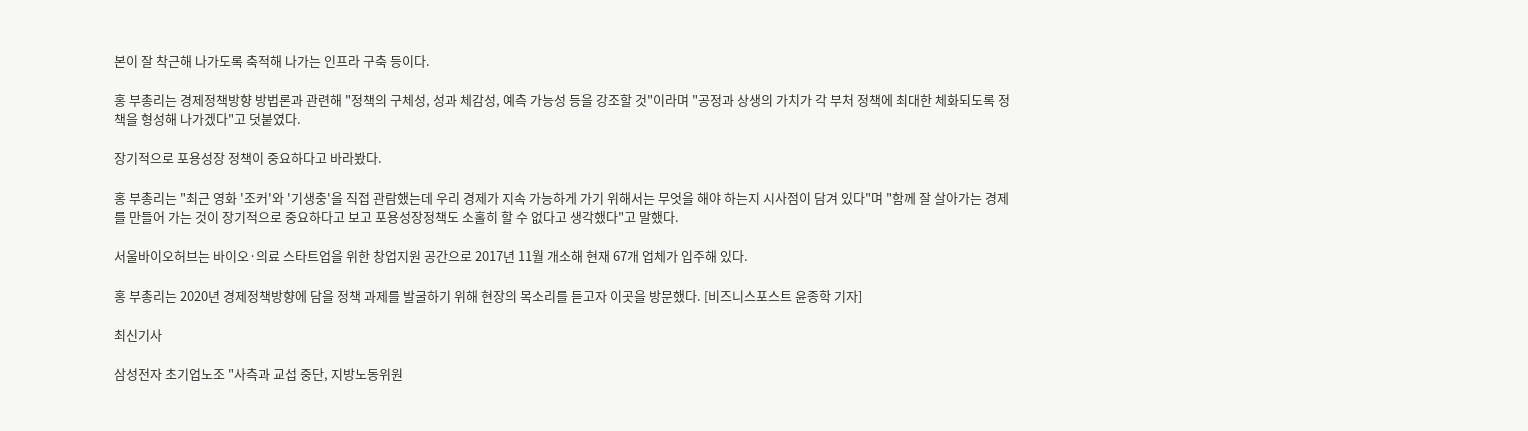본이 잘 착근해 나가도록 축적해 나가는 인프라 구축 등이다.

홍 부총리는 경제정책방향 방법론과 관련해 "정책의 구체성, 성과 체감성, 예측 가능성 등을 강조할 것"이라며 "공정과 상생의 가치가 각 부처 정책에 최대한 체화되도록 정책을 형성해 나가겠다"고 덧붙였다.

장기적으로 포용성장 정책이 중요하다고 바라봤다.

홍 부총리는 "최근 영화 '조커'와 '기생충'을 직접 관람했는데 우리 경제가 지속 가능하게 가기 위해서는 무엇을 해야 하는지 시사점이 담겨 있다"며 "함께 잘 살아가는 경제를 만들어 가는 것이 장기적으로 중요하다고 보고 포용성장정책도 소홀히 할 수 없다고 생각했다"고 말했다.

서울바이오허브는 바이오·의료 스타트업을 위한 창업지원 공간으로 2017년 11월 개소해 현재 67개 업체가 입주해 있다.

홍 부총리는 2020년 경제정책방향에 담을 정책 과제를 발굴하기 위해 현장의 목소리를 듣고자 이곳을 방문했다. [비즈니스포스트 윤종학 기자]

최신기사

삼성전자 초기업노조 "사측과 교섭 중단, 지방노동위원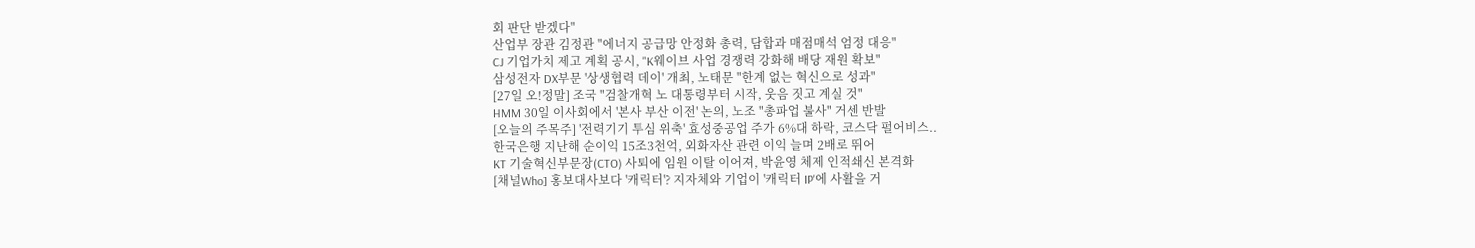회 판단 받겠다"
산업부 장관 김정관 "에너지 공급망 안정화 총력, 담합과 매점매석 엄정 대응"
CJ 기업가치 제고 계획 공시, "K웨이브 사업 경쟁력 강화해 배당 재원 확보"
삼성전자 DX부문 '상생협력 데이' 개최, 노태문 "한계 없는 혁신으로 성과"
[27일 오!정말] 조국 "검찰개혁 노 대통령부터 시작, 웃음 짓고 계실 것"
HMM 30일 이사회에서 '본사 부산 이전' 논의, 노조 "총파업 불사" 거센 반발
[오늘의 주목주] '전력기기 투심 위축' 효성중공업 주가 6%대 하락, 코스닥 펄어비스..
한국은행 지난해 순이익 15조3천억, 외화자산 관련 이익 늘며 2배로 뛰어
KT 기술혁신부문장(CTO) 사퇴에 임원 이탈 이어져, 박윤영 체제 인적쇄신 본격화
[채널Who] 홍보대사보다 '캐릭터'? 지자체와 기업이 '캐릭터 IP'에 사활을 거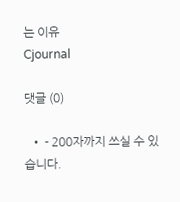는 이유
Cjournal

댓글 (0)

  • - 200자까지 쓰실 수 있습니다.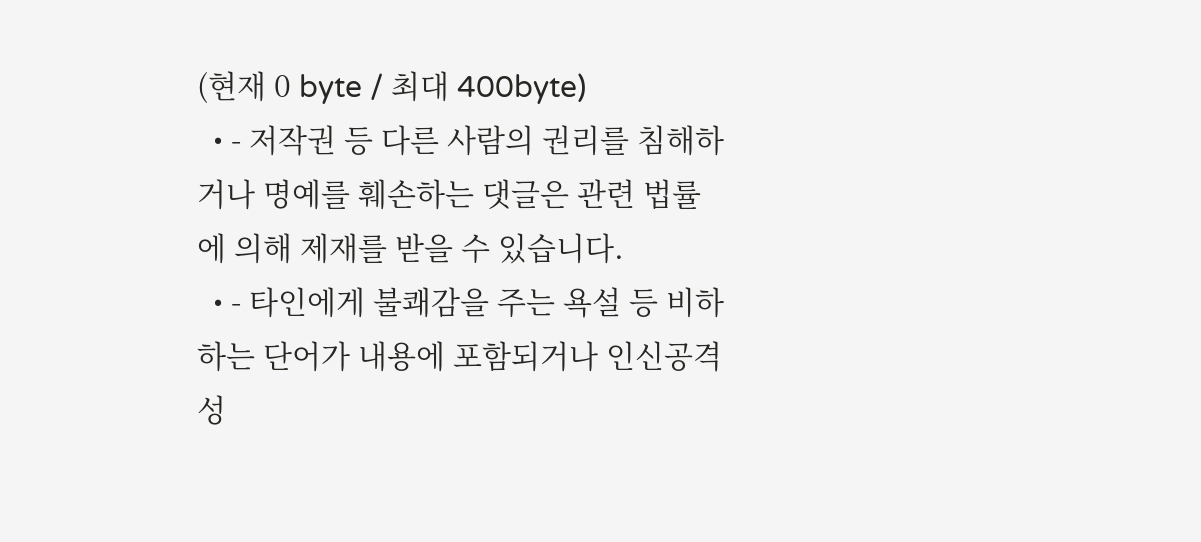(현재 0 byte / 최대 400byte)
  • - 저작권 등 다른 사람의 권리를 침해하거나 명예를 훼손하는 댓글은 관련 법률에 의해 제재를 받을 수 있습니다.
  • - 타인에게 불쾌감을 주는 욕설 등 비하하는 단어가 내용에 포함되거나 인신공격성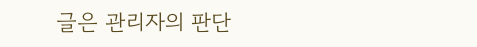글은 관리자의 판단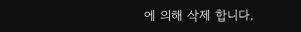에 의해 삭제 합니다.